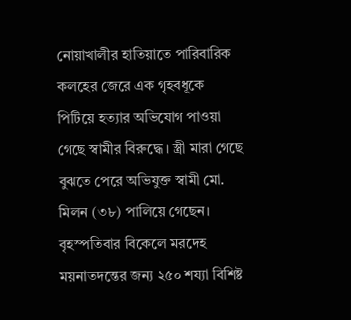নোয়াখালীর হাতিয়াতে পারিবারিক কলহের জেরে এক গৃহবধূকে পিটিয়ে হত্যার অভিযোগ পাওয়া গেছে স্বামীর বিরুদ্ধে। স্ত্রী মারা গেছে বুঝতে পেরে অভিযুক্ত স্বামী মো. মিলন (৩৮) পালিয়ে গেছেন।
বৃহস্পতিবার বিকেলে মরদেহ ময়নাতদন্তের জন্য ২৫০ শয্যা বিশিষ্ট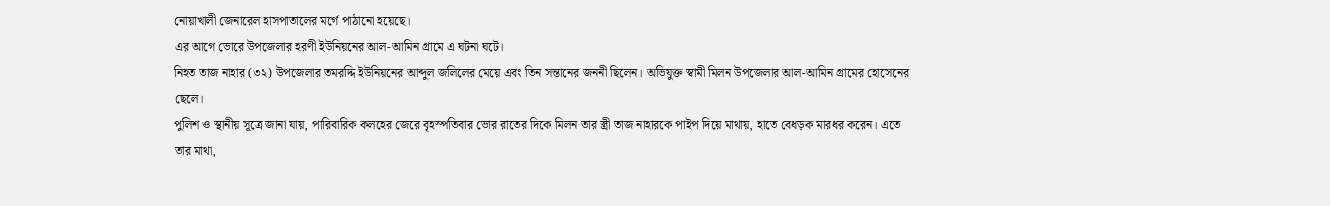নোয়াখালী জেনারেল হাসপাতালের মর্গে পাঠানো হয়েছে।
এর আগে ভোরে উপজেলার হরণী ইউনিয়নের আল-আমিন গ্রামে এ ঘটনা ঘটে।
নিহত তাজ নাহার (৩২) উপজেলার তমরদ্দি ইউনিয়নের আব্দুল জলিলের মেয়ে এবং তিন সন্তানের জননী ছিলেন। অভিযুক্ত স্বামী মিলন উপজেলার আল-আমিন গ্রামের হোসেনের ছেলে।
পুলিশ ও স্থানীয় সূত্রে জানা যায়, পারিবারিক কলহের জেরে বৃহস্পতিবার ভোর রাতের দিকে মিলন তার স্ত্রী তাজ নাহারকে পাইপ দিয়ে মাথায়, হাতে বেধড়ক মারধর করেন। এতে তার মাথা,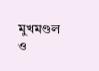মুখমণ্ডল ও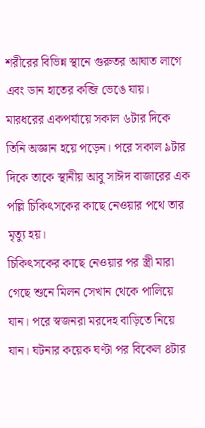শরীরের বিভিন্ন স্থানে গুরুতর আঘাত লাগে এবং ডান হাতের কব্জি ভেঙে যায়। মারধরের একপর্যায়ে সকাল ৬টার দিকে তিনি অজ্ঞান হয়ে পড়েন। পরে সকাল ৯টার দিকে তাকে স্থানীয় আবু সাঈদ বাজারের এক পল্লি চিকিৎসকের কাছে নেওয়ার পথে তার মৃত্যু হয়।
চিকিৎসকের কাছে নেওয়ার পর স্ত্রী মারা গেছে শুনে মিলন সেখান থেকে পালিয়ে যান। পরে স্বজনরা মরদেহ বাড়িতে নিয়ে যান। ঘটনার কয়েক ঘণ্টা পর বিকেল ৪টার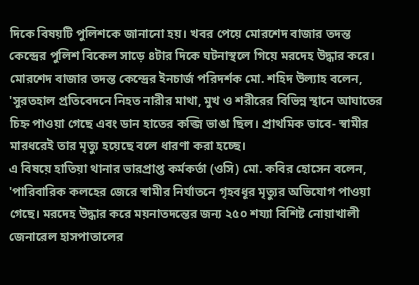দিকে বিষয়টি পুলিশকে জানানো হয়। খবর পেয়ে মোরশেদ বাজার তদন্ত কেন্দ্রের পুলিশ বিকেল সাড়ে ৪টার দিকে ঘটনাস্থলে গিয়ে মরদেহ উদ্ধার করে।
মোরশেদ বাজার তদন্ত কেন্দ্রের ইনচার্জ পরিদর্শক মো. শহিদ উল্যাহ বলেন, 'সুরতহাল প্রতিবেদনে নিহত নারীর মাথা, মুখ ও শরীরের বিভিন্ন স্থানে আঘাতের চিহ্ন পাওয়া গেছে এবং ডান হাতের কব্জি ভাঙা ছিল। প্রাথমিক ভাবে- স্বামীর মারধরেই তার মৃত্যু হয়েছে বলে ধারণা করা হচ্ছে।
এ বিষয়ে হাতিয়া থানার ভারপ্রাপ্ত কর্মকর্তা (ওসি) মো. কবির হোসেন বলেন, 'পারিবারিক কলহের জেরে স্বামীর নির্যাতনে গৃহবধূর মৃত্যুর অভিযোগ পাওয়া গেছে। মরদেহ উদ্ধার করে ময়নাতদন্তের জন্য ২৫০ শয্যা বিশিষ্ট নোয়াখালী জেনারেল হাসপাতালের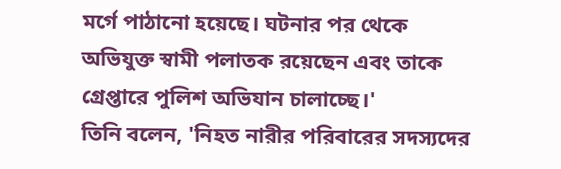মর্গে পাঠানো হয়েছে। ঘটনার পর থেকে অভিযুক্ত স্বামী পলাতক রয়েছেন এবং তাকে গ্রেপ্তারে পুলিশ অভিযান চালাচ্ছে।'
তিনি বলেন, 'নিহত নারীর পরিবারের সদস্যদের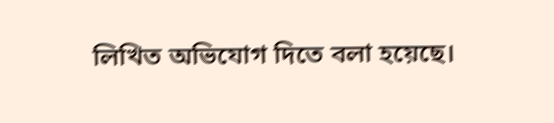লিখিত অভিযোগ দিতে বলা হয়েছে।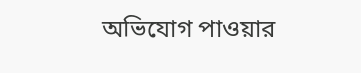অভিযোগ পাওয়ার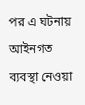পর এ ঘটনায় আইনগত ব্যবস্থা নেওয়া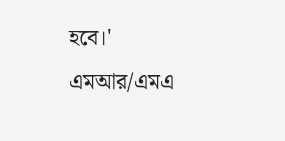হবে।'
এমআর/এমএ